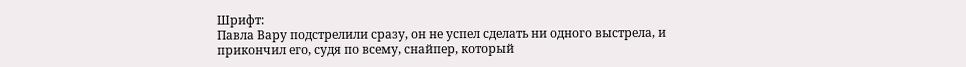Шрифт:
Павла Вару подстрелили сразу, он не успел сделать ни одного выстрела, и прикончил его, судя по всему, снайпер, который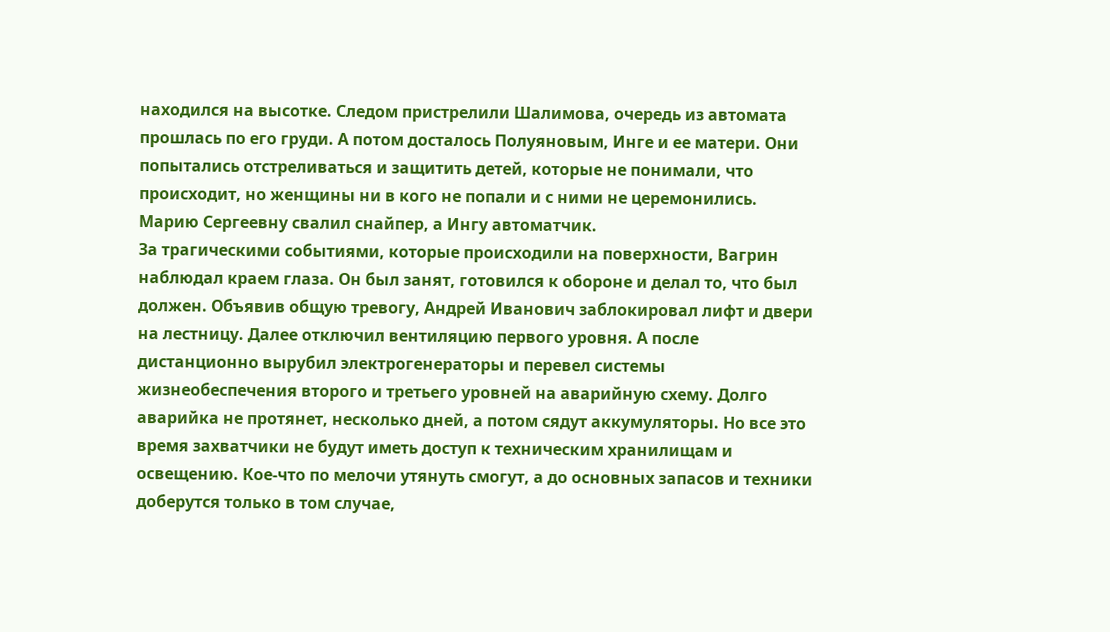находился на высотке. Следом пристрелили Шалимова, очередь из автомата прошлась по его груди. А потом досталось Полуяновым, Инге и ее матери. Они попытались отстреливаться и защитить детей, которые не понимали, что происходит, но женщины ни в кого не попали и с ними не церемонились. Марию Сергеевну свалил снайпер, а Ингу автоматчик.
За трагическими событиями, которые происходили на поверхности, Вагрин наблюдал краем глаза. Он был занят, готовился к обороне и делал то, что был должен. Объявив общую тревогу, Андрей Иванович заблокировал лифт и двери на лестницу. Далее отключил вентиляцию первого уровня. А после дистанционно вырубил электрогенераторы и перевел системы жизнеобеспечения второго и третьего уровней на аварийную схему. Долго аварийка не протянет, несколько дней, а потом сядут аккумуляторы. Но все это время захватчики не будут иметь доступ к техническим хранилищам и освещению. Кое-что по мелочи утянуть смогут, а до основных запасов и техники доберутся только в том случае,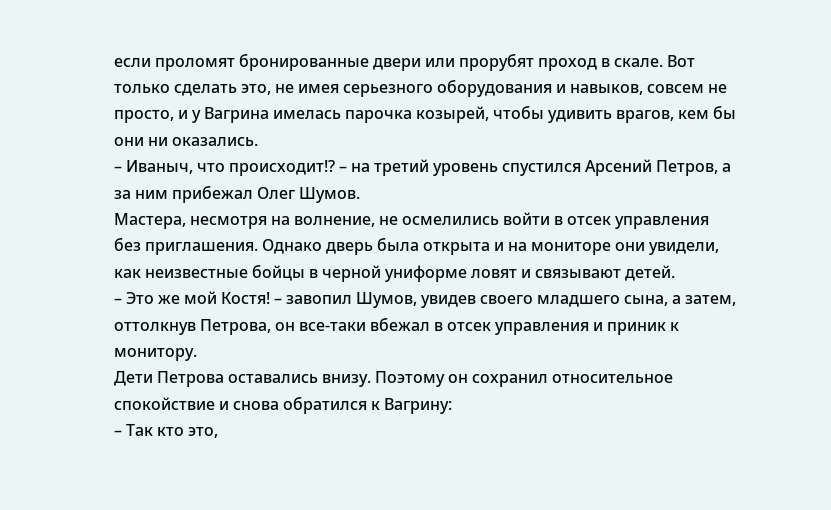если проломят бронированные двери или прорубят проход в скале. Вот только сделать это, не имея серьезного оборудования и навыков, совсем не просто, и у Вагрина имелась парочка козырей, чтобы удивить врагов, кем бы они ни оказались.
– Иваныч, что происходит!? – на третий уровень спустился Арсений Петров, а за ним прибежал Олег Шумов.
Мастера, несмотря на волнение, не осмелились войти в отсек управления без приглашения. Однако дверь была открыта и на мониторе они увидели, как неизвестные бойцы в черной униформе ловят и связывают детей.
– Это же мой Костя! – завопил Шумов, увидев своего младшего сына, а затем, оттолкнув Петрова, он все-таки вбежал в отсек управления и приник к монитору.
Дети Петрова оставались внизу. Поэтому он сохранил относительное спокойствие и снова обратился к Вагрину:
– Так кто это,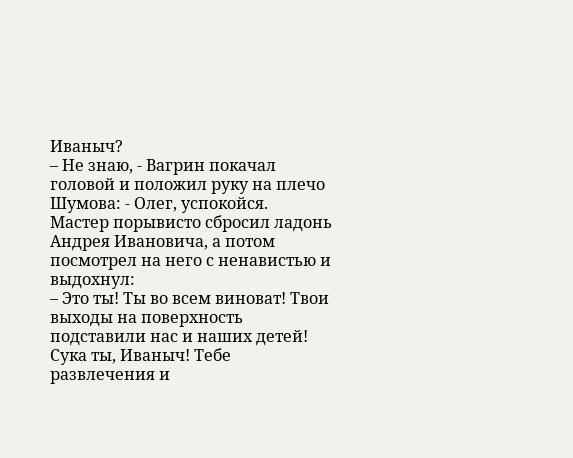Иваныч?
– Не знаю, - Вагрин покачал головой и положил руку на плечо Шумова: - Олег, успокойся.
Мастер порывисто сбросил ладонь Андрея Ивановича, а потом посмотрел на него с ненавистью и выдохнул:
– Это ты! Ты во всем виноват! Твои выходы на поверхность подставили нас и наших детей! Сука ты, Иваныч! Тебе развлечения и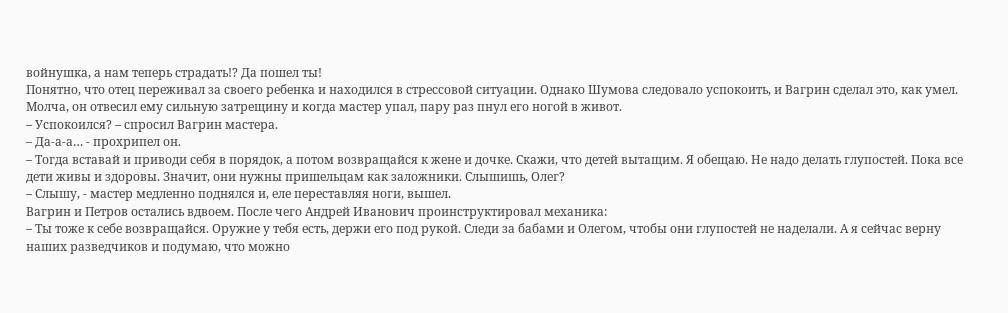войнушка, а нам теперь страдать!? Да пошел ты!
Понятно, что отец переживал за своего ребенка и находился в стрессовой ситуации. Однако Шумова следовало успокоить, и Вагрин сделал это, как умел. Молча, он отвесил ему сильную затрещину и когда мастер упал, пару раз пнул его ногой в живот.
– Успокоился? – спросил Вагрин мастера.
– Да-а-а… - прохрипел он.
– Тогда вставай и приводи себя в порядок, а потом возвращайся к жене и дочке. Скажи, что детей вытащим. Я обещаю. Не надо делать глупостей. Пока все дети живы и здоровы. Значит, они нужны пришельцам как заложники. Слышишь, Олег?
– Слышу, - мастер медленно поднялся и, еле переставляя ноги, вышел.
Вагрин и Петров остались вдвоем. После чего Андрей Иванович проинструктировал механика:
– Ты тоже к себе возвращайся. Оружие у тебя есть, держи его под рукой. Следи за бабами и Олегом, чтобы они глупостей не наделали. А я сейчас верну наших разведчиков и подумаю, что можно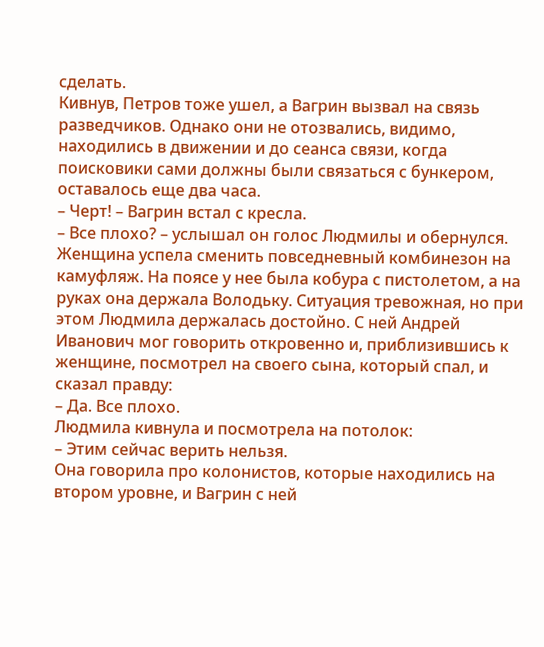сделать.
Кивнув, Петров тоже ушел, а Вагрин вызвал на связь разведчиков. Однако они не отозвались, видимо, находились в движении и до сеанса связи, когда поисковики сами должны были связаться с бункером, оставалось еще два часа.
– Черт! – Вагрин встал с кресла.
– Все плохо? – услышал он голос Людмилы и обернулся.
Женщина успела сменить повседневный комбинезон на камуфляж. На поясе у нее была кобура с пистолетом, а на руках она держала Володьку. Ситуация тревожная, но при этом Людмила держалась достойно. С ней Андрей Иванович мог говорить откровенно и, приблизившись к женщине, посмотрел на своего сына, который спал, и сказал правду:
– Да. Все плохо.
Людмила кивнула и посмотрела на потолок:
– Этим сейчас верить нельзя.
Она говорила про колонистов, которые находились на втором уровне, и Вагрин с ней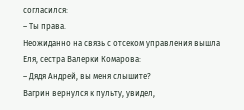согласился:
– Ты права.
Неожиданно на связь с отсеком управления вышла Еля, сестра Валерки Комарова:
– Дядя Андрей, вы меня слышите?
Вагрин вернулся к пульту, увидел,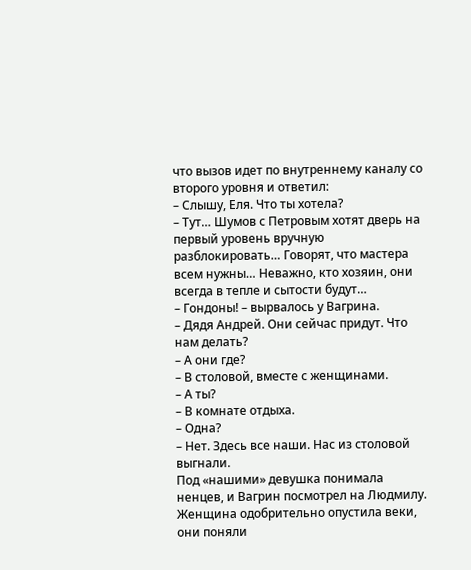что вызов идет по внутреннему каналу со второго уровня и ответил:
– Слышу, Еля. Что ты хотела?
– Тут… Шумов с Петровым хотят дверь на первый уровень вручную разблокировать… Говорят, что мастера всем нужны… Неважно, кто хозяин, они всегда в тепле и сытости будут…
– Гондоны! – вырвалось у Вагрина.
– Дядя Андрей. Они сейчас придут. Что нам делать?
– А они где?
– В столовой, вместе с женщинами.
– А ты?
– В комнате отдыха.
– Одна?
– Нет. Здесь все наши. Нас из столовой выгнали.
Под «нашими» девушка понимала ненцев, и Вагрин посмотрел на Людмилу. Женщина одобрительно опустила веки, они поняли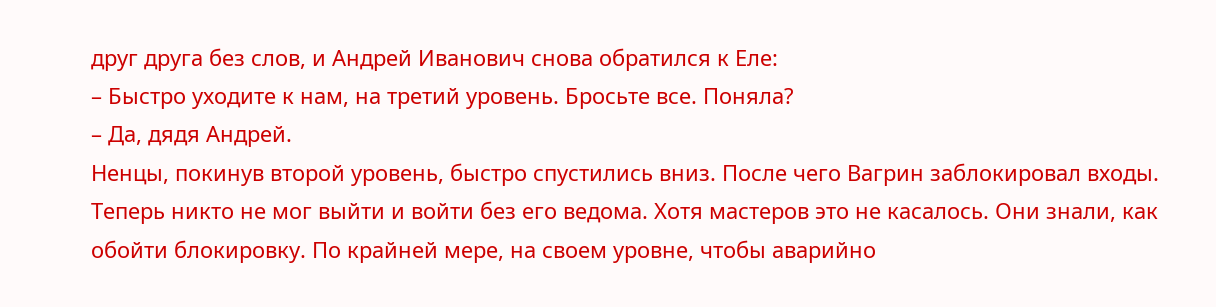друг друга без слов, и Андрей Иванович снова обратился к Еле:
– Быстро уходите к нам, на третий уровень. Бросьте все. Поняла?
– Да, дядя Андрей.
Ненцы, покинув второй уровень, быстро спустились вниз. После чего Вагрин заблокировал входы. Теперь никто не мог выйти и войти без его ведома. Хотя мастеров это не касалось. Они знали, как обойти блокировку. По крайней мере, на своем уровне, чтобы аварийно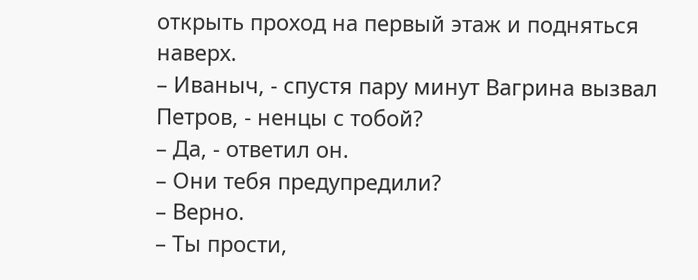открыть проход на первый этаж и подняться наверх.
– Иваныч, - спустя пару минут Вагрина вызвал Петров, - ненцы с тобой?
– Да, - ответил он.
– Они тебя предупредили?
– Верно.
– Ты прости,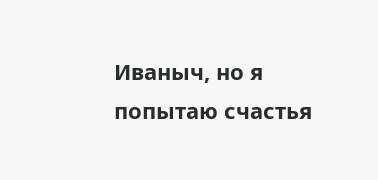Иваныч, но я попытаю счастья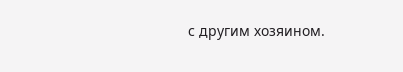с другим хозяином.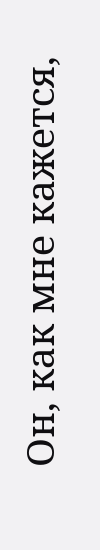Он, как мне кажется,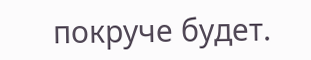покруче будет.